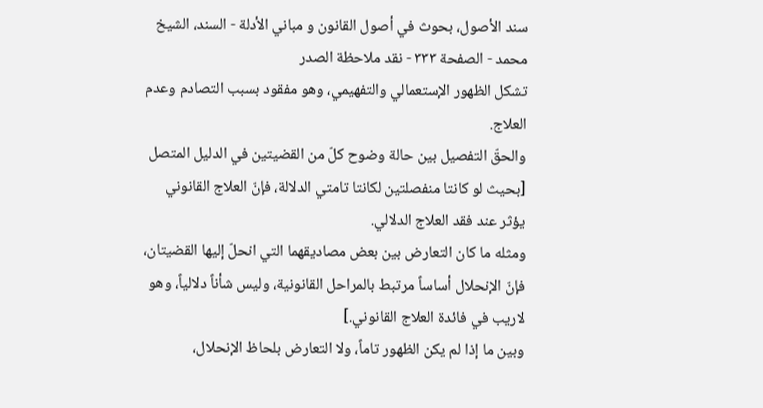سند الأصول، بحوث في أصول القانون و مباني الأدلة - السند، الشيخ محمد - الصفحة ٣٣٣ - نقد ملاحظة الصدر
تشكل الظهور الإستعمالي والتفهيمي، وهو مفقود بسبب التصادم وعدم العلاج.
والحقّ التفصيل بين حالة وضوح كلّ من القضيتين في الدليل المتصل [بحيث لو كانتا منفصلتين لكانتا تامتي الدلالة، فإنّ العلاج القانوني يؤثر عند فقد العلاج الدلالي.
ومثله ما كان التعارض بين بعض مصاديقهما التي انحلّ إليها القضيتان، فإنّ الإنحلال أساساً مرتبط بالمراحل القانونية، وليس شأناً دلالياً، وهو لاريب في فائدة العلاج القانوني.]
وبين ما إذا لم يكن الظهور تاماً، ولا التعارض بلحاظ الإنحلال،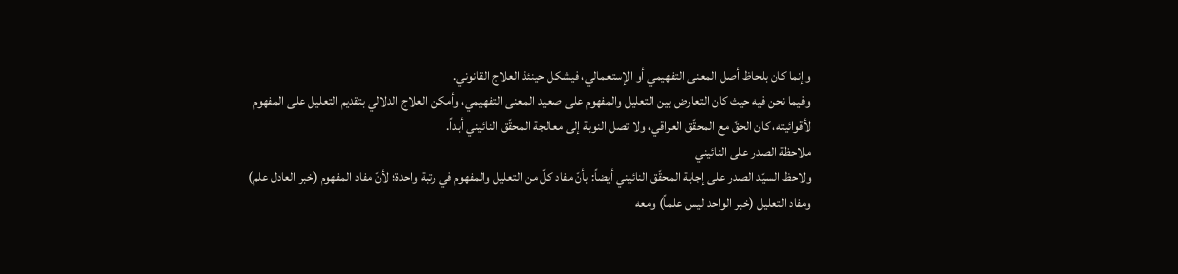وإنما كان بلحاظ أصل المعنى التفهيمي أو الإستعمالي، فيشكل حينئذ العلاج القانوني.
وفيما نحن فيه حيث كان التعارض بين التعليل والمفهوم على صعيد المعنى التفهيمي، وأمكن العلاج الدلالي بتقديم التعليل على المفهوم لأقوائيته، كان الحقّ مع المحقّق العراقي، ولا تصل النوبة إلى معالجة المحقّق النائيني أبداً.
ملاحظة الصدر على النائيني
ولاحظ السيّد الصدر على إجابة المحقّق النائيني أيضاً: بأنّ مفاد كلّ من التعليل والمفهوم في رتبة واحدة؛ لأنّ مفاد المفهوم (خبر العادل علم) ومفاد التعليل (خبر الواحد ليس علماً) ومعه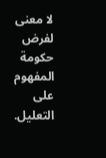لا معنى لفرض حكومة المفهوم على التعليل.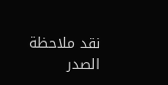نقد ملاحظة الصدر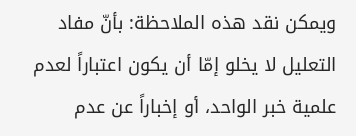ويمكن نقد هذه الملاحظة: بأنّ مفاد التعليل لا يخلو إمّا أن يكون اعتباراً لعدم علمية خبر الواحد، أو إخباراً عن عدم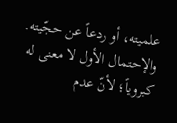علميته، أو ردعاً عن حجّيته.
والإحتمال الأول لا معنى له كبروياً؛ لأنّ عدم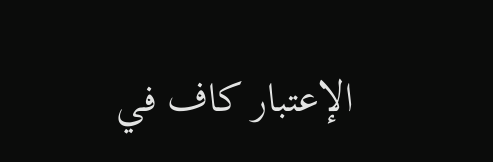الإعتبار كاف في